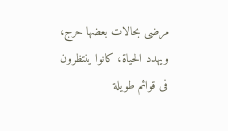مرضى بحالات بعضها حرج، ويهدد الحياة، كانوا ينتظرون فى قوائم طويلة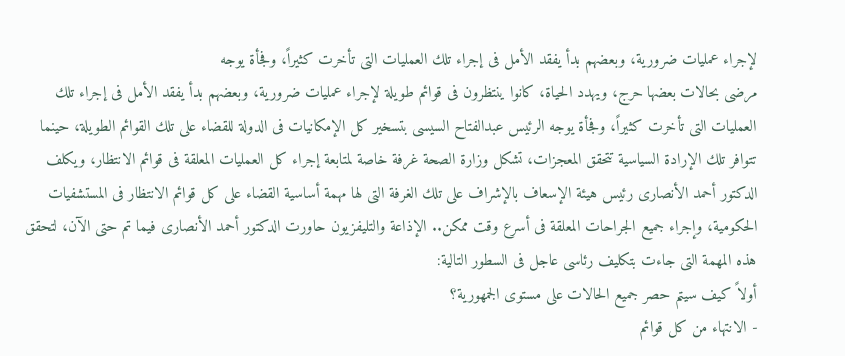لإجراء عمليات ضرورية، وبعضهم بدأ يفقد الأمل فى إجراء تلك العمليات التى تأخرت كثيراً، وفجأة يوجه
مرضى بحالات بعضها حرج، ويهدد الحياة، كانوا ينتظرون فى قوائم طويلة لإجراء عمليات ضرورية، وبعضهم بدأ يفقد الأمل فى إجراء تلك العمليات التى تأخرت كثيراً، وفجأة يوجه الرئيس عبدالفتاح السيسى بتسخير كل الإمكانيات فى الدولة للقضاء على تلك القوائم الطويلة، حينما تتوافر تلك الإرادة السياسية تتحقق المعجزات، تشكل وزارة الصحة غرفة خاصة لمتابعة إجراء كل العمليات المعلقة فى قوائم الانتظار، ويكلف الدكتور أحمد الأنصارى رئيس هيئة الإسعاف بالإشراف على تلك الغرفة التى لها مهمة أساسية القضاء على كل قوائم الانتظار فى المستشفيات الحكومية، وإجراء جميع الجراحات المعلقة فى أسرع وقت ممكن.. الإذاعة والتليفزيون حاورت الدكتور أحمد الأنصارى فيما تم حتى الآن، لتحقق هذه المهمة التى جاءت بتكليف رئاسى عاجل فى السطور التالية:
أولاً كيف سيتم حصر جميع الحالات على مستوى الجمهورية؟
- الانتهاء من كل قوائم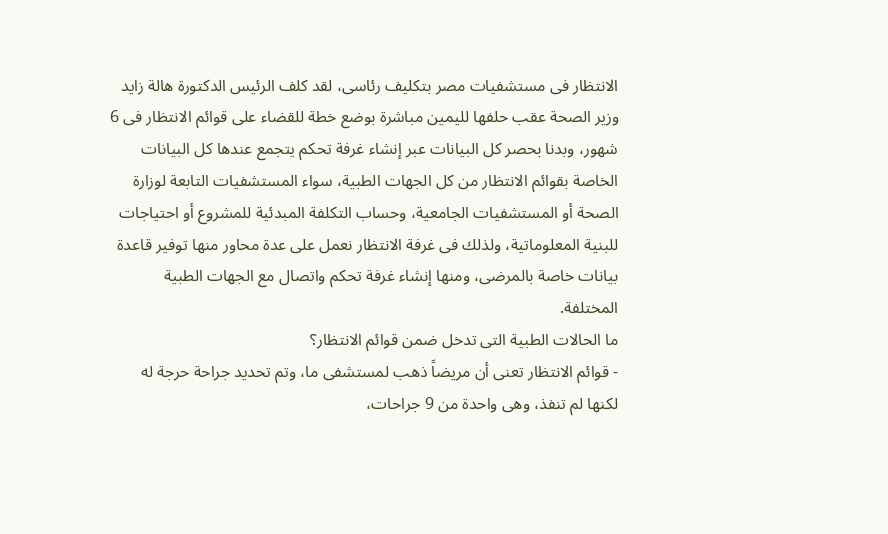الانتظار فى مستشفيات مصر بتكليف رئاسى، لقد كلف الرئيس الدكتورة هالة زايد وزير الصحة عقب حلفها لليمين مباشرة بوضع خطة للقضاء على قوائم الانتظار فى 6 شهور، وبدنا بحصر كل البيانات عبر إنشاء غرفة تحكم يتجمع عندها كل البيانات الخاصة بقوائم الانتظار من كل الجهات الطبية، سواء المستشفيات التابعة لوزارة الصحة أو المستشفيات الجامعية، وحساب التكلفة المبدئية للمشروع أو احتياجات للبنية المعلوماتية، ولذلك فى غرفة الانتظار نعمل على عدة محاور منها توفير قاعدة بيانات خاصة بالمرضى، ومنها إنشاء غرفة تحكم واتصال مع الجهات الطبية المختلفة.
ما الحالات الطبية التى تدخل ضمن قوائم الانتظار؟
- قوائم الانتظار تعنى أن مريضاً ذهب لمستشفى ما، وتم تحديد جراحة حرجة له لكنها لم تنفذ، وهى واحدة من 9 جراحات،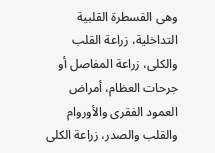وهى القسطرة القلبية التداخلية، زراعة القلب والكلى، زراعة المفاصل أو جرحات العظام، أمراض العمود الفقرى والأوروام والقلب والصدر، زراعة الكلى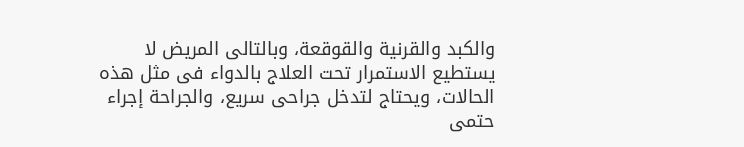والكبد والقرنية والقوقعة، وبالتالى المريض لا يستطيع الاستمرار تحت العلاج بالدواء فى مثل هذه الحالات، ويحتاج لتدخل جراحى سريع، والجراحة إجراء حتمى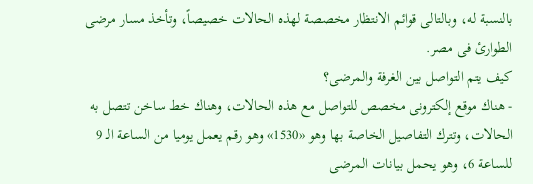بالنسبة له، وبالتالى قوائم الانتظار مخصصة لهذه الحالات خصيصاً، وتأخذ مسار مرضى الطوارئ فى مصر.
كيف يتم التواصل بين الغرفة والمرضى؟
- هناك موقع إلكترونى مخصص للتواصل مع هذه الحالات، وهناك خط ساخن تتصل به الحالات، وتترك التفاصيل الخاصة بها وهو «1530» وهو رقم يعمل يوميا من الساعة الـ 9 للساعة 6، وهو يحمل بيانات المرضى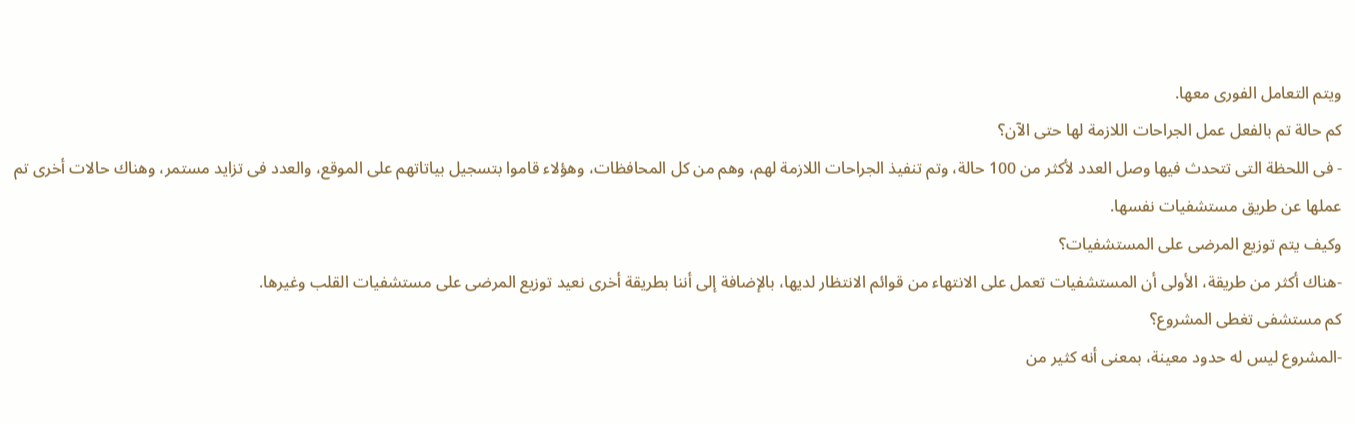ويتم التعامل الفورى معها.
كم حالة تم بالفعل عمل الجراحات اللازمة لها حتى الآن؟
- فى اللحظة التى تتحدث فيها وصل العدد لأكثر من 100 حالة، وتم تنفيذ الجراحات اللازمة لهم، وهم من كل المحافظات، وهؤلاء قاموا بتسجيل بياتاتهم على الموقع، والعدد فى تزايد مستمر، وهناك حالات أخرى تم عملها عن طريق مستشفيات نفسها.
وكيف يتم توزيع المرضى على المستشفيات؟
-هناك أكثر من طريقة، الأولى أن المستشفيات تعمل على الانتهاء من قوائم الانتظار لديها، بالإضافة إلى أننا بطريقة أخرى نعيد توزيع المرضى على مستشفيات القلب وغيرها.
كم مستشفى تغطى المشروع؟
-المشروع ليس له حدود معينة، بمعنى أنه كثير من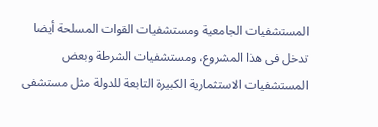المستشفيات الجامعية ومستشفيات القوات المسلحة أيضا تدخل فى هذا المشروع، ومستشفيات الشرطة وبعض المستشفيات الاستثمارية الكبيرة التابعة للدولة مثل مستشفى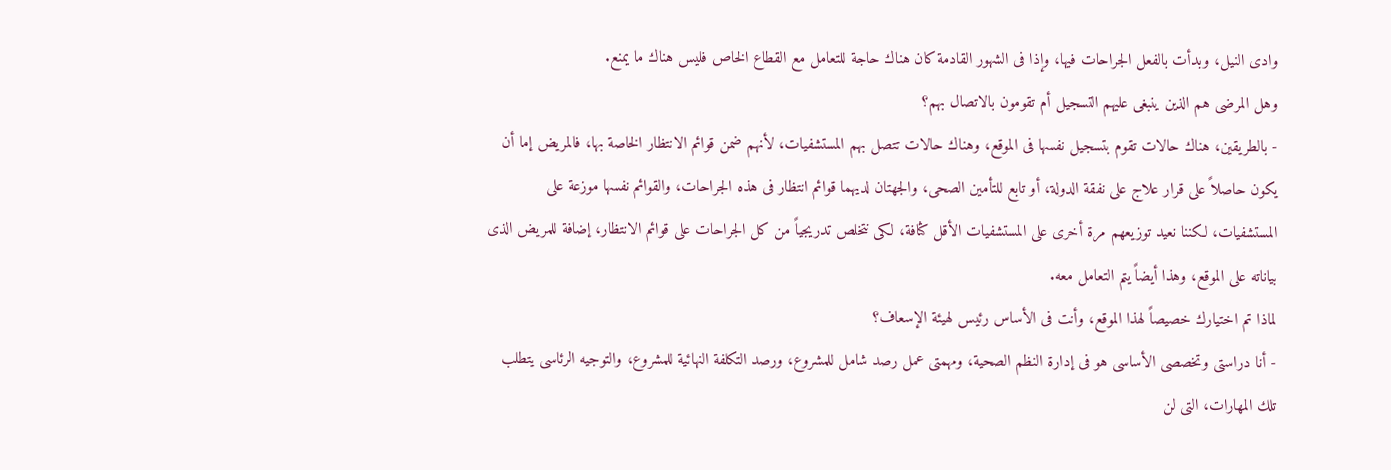وادى النيل، وبدأت بالفعل الجراحات فيها، وإذا فى الشهور القادمة كان هناك حاجة للتعامل مع القطاع الخاص فليس هناك ما يمنع.
وهل المرضى هم الذين ينبغى عليهم التسجيل أم تقومون بالاتصال بهم؟
- بالطريقين، هناك حالات تقوم بتسجيل نفسها فى الموقع، وهناك حالات تتصل بهم المستشفيات، لأنهم ضمن قوائم الانتظار الخاصة بها، فالمريض إما أن يكون حاصلاً على قرار علاج على نفقة الدولة، أو تابع للتأمين الصحى، والجهتان لديهما قوائم انتظار فى هذه الجراحات، والقوائم نفسها موزعة على المستشفيات، لكننا نعيد توزيعهم مرة أخرى على المستشفيات الأقل كثافة، لكى نتخلص تدريجياً من كل الجراحات على قوائم الانتظار، إضافة للمريض الذى بياناته على الموقع، وهذا أيضاً يتم التعامل معه.
لماذا تم اختيارك خصيصاً لهذا الموقع، وأنت فى الأساس رئيس لهيئة الإسعاف؟
- أنا دراستى وتخصصى الأساسى هو فى إدارة النظم الصحية، ومهمتى عمل رصد شامل للمشروع، ورصد التكلفة النهائية للمشروع، والتوجيه الرئاسى يتطلب تلك المهارات، التى لن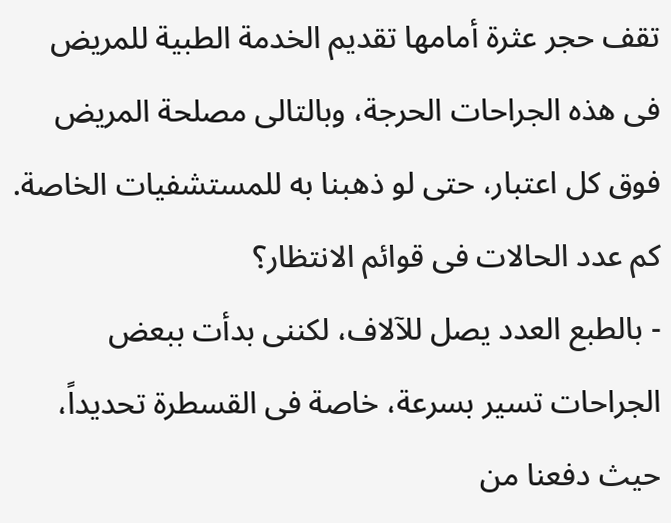تقف حجر عثرة أمامها تقديم الخدمة الطبية للمريض فى هذه الجراحات الحرجة، وبالتالى مصلحة المريض فوق كل اعتبار، حتى لو ذهبنا به للمستشفيات الخاصة.
كم عدد الحالات فى قوائم الانتظار؟
- بالطبع العدد يصل للآلاف، لكننى بدأت ببعض الجراحات تسير بسرعة، خاصة فى القسطرة تحديداً، حيث دفعنا من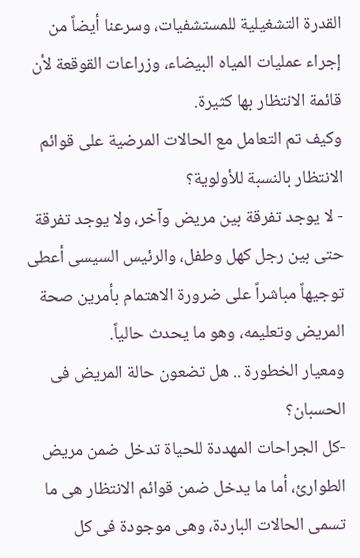القدرة التشغيلية للمستشفيات، وسرعنا أيضاً من إجراء عمليات المياه البيضاء، وزراعات القوقعة لأن قائمة الانتظار بها كثيرة.
وكيف تم التعامل مع الحالات المرضية على قوائم الانتظار بالنسبة للأولوية؟
- لا يوجد تفرقة بين مريض وآخر، ولا يوجد تفرقة حتى بين رجل كهل وطفل، والرئيس السيسى أعطى توجيهاً مباشراً على ضرورة الاهتمام بأمرين صحة المريض وتعليمه، وهو ما يحدث حالياً.
ومعيار الخطورة .. هل تضعون حالة المريض فى الحسبان؟
-كل الجراحات المهددة للحياة تدخل ضمن مريض الطوارئ، أما ما يدخل ضمن قوائم الانتظار هى ما تسمى الحالات الباردة، وهى موجودة فى كل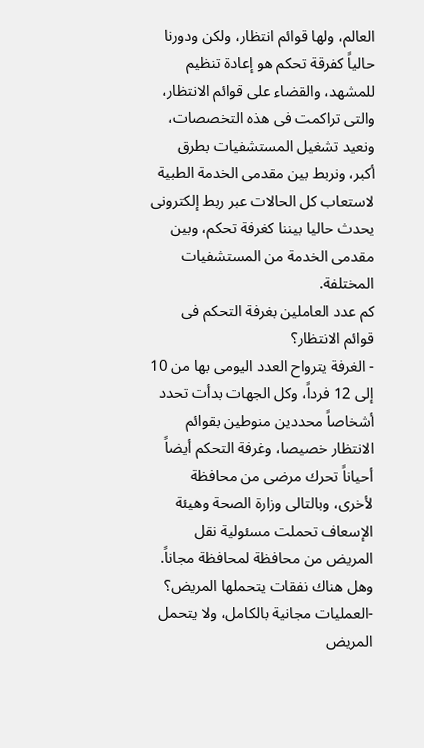العالم، ولها قوائم انتظار، ولكن ودورنا حالياً كفرقة تحكم هو إعادة تنظيم للمشهد، والقضاء على قوائم الانتظار، والتى تراكمت فى هذه التخصصات، ونعيد تشغيل المستشفيات بطرق أكبر، ونربط بين مقدمى الخدمة الطبية لاستعاب كل الحالات عبر ربط إلكترونى يحدث حاليا بيننا كغرفة تحكم، وبين مقدمى الخدمة من المستشفيات المختلفة.
كم عدد العاملين بغرفة التحكم فى قوائم الانتظار؟
- الغرفة يترواح العدد اليومى بها من 10 إلى 12 فرداً، وكل الجهات بدأت تحدد أشخاصاً محددين منوطين بقوائم الانتظار خصيصا، وغرفة التحكم أيضاً أحياناً تحرك مرضى من محافظة لأخرى، وبالتالى وزارة الصحة وهيئة الإسعاف تحملت مسئولية نقل المريض من محافظة لمحافظة مجاناً.
وهل هناك نفقات يتحملها المريض؟
-العمليات مجانية بالكامل، ولا يتحمل المريض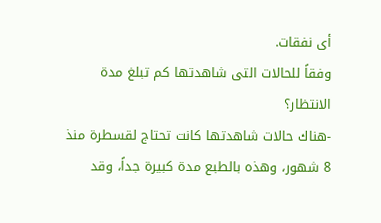أى نفقات.
وفقاً للحالات التى شاهدتها كم تبلغ مدة الانتظار؟
-هناك حالات شاهدتها كانت تحتاج لقسطرة منذ 8 شهور، وهذه بالطبع مدة كبيرة جداً، وقد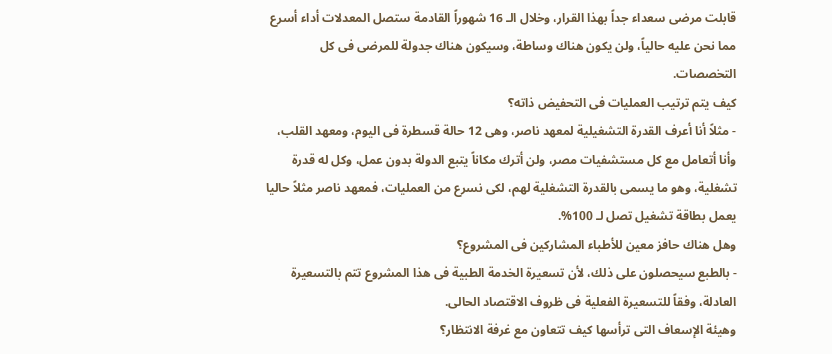قابلت مرضى سعداء جداً بهذا القرار، وخلال الـ 16 شهوراً القادمة ستصل المعدلات أداء أسرع مما نحن عليه حالياً، ولن يكون هناك وساطة، وسيكون هناك جدولة للمرضى فى كل التخصصات.
كيف يتم ترتيب العمليات فى التحفيض ذاته؟
- مثلاً أنا أعرف القدرة التشغيلية لمعهد ناصر، وهى 12 حالة قسطرة فى اليوم، ومعهد القلب، وأنا أتعامل مع كل مستشفيات مصر، ولن أترك مكاناً يتبع الدولة بدون عمل، وكل له قدرة تشغلية، وهو ما يسمى بالقدرة التشغلية لهم، لكى نسرع من العمليات، فمعهد ناصر مثلاً حاليا يعمل بطاقة تشغيل تصل لـ 100%.
وهل هناك حافز معين للأطباء المشاركين فى المشروع؟
- بالطبع سيحصلون على ذلك، لأن تسعيرة الخدمة الطبية فى هذا المشروع تتم بالتسعيرة العادلة، وفقاً للتسعيرة الفعلية فى ظروف الاقتصاد الحالى.
وهيئة الإسعاف التى ترأسها كيف تتعاون مع غرفة الانتظار؟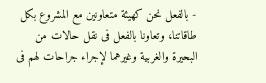- بالفعل نحن كهيئة متعاونين مع المشروع بكل طاقاتنا، وتعاونا بالفعل فى نقل حالات من البحيرة والغربية وغيرهما لإجراء جراحات لهم فى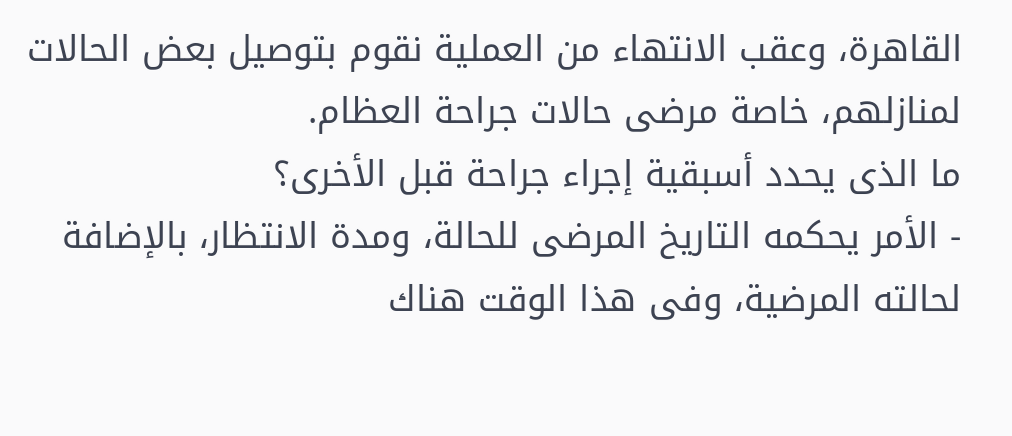القاهرة، وعقب الانتهاء من العملية نقوم بتوصيل بعض الحالات لمنازلهم، خاصة مرضى حالات جراحة العظام.
ما الذى يحدد أسبقية إجراء جراحة قبل الأخرى؟
- الأمر يحكمه التاريخ المرضى للحالة، ومدة الانتظار، بالإضافة لحالته المرضية، وفى هذا الوقت هناك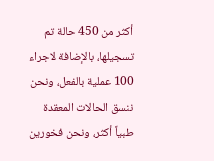أكثر من 450 حالة تم تسجيلها، بالإضافة لاجراء 100 عملية بالفعل، ونحن ننسق الحالات المعقدة طبياً أكثر، ونحن فخورين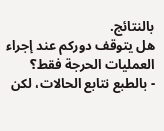بالنتائج.
هل يتوقف دوركم عند إجراء العمليات الحرجة فقط؟
- بالطبع نتابع الحالات، لكن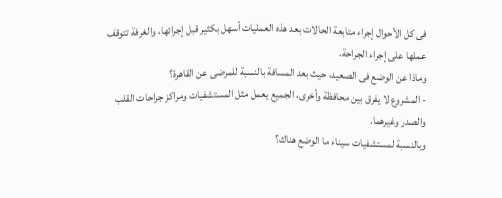فى كل الأحوال إجراء متابعة الحالات بعد هذه العمليات أسهل بكثير قبل إجرائها، والغرفة تتوقف عملها على إجراء الجراحة.
وماذا عن الوضع فى الصعيد، حيث بعد المسافة بالنسبة للمرضى عن القاهرة؟
- المشروع لا يفرق بين محافظة وأخرى، الجميع يعمل مثل المستشفيات ومراكز جراحات القلب والصدر وغيرهما.
وبالنسبة لمستشفيات سيناء ما الوضع هناك؟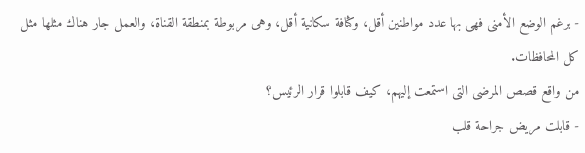- برغم الوضع الأمنى فهى بها عدد مواطنين أقل، وكثافة سكانية أقل، وهى مربوطة بمنطقة القناة، والعمل جار هناك مثلها مثل كل المحافظات.
من واقع قصص المرضى التى استمعت إليهم، كيف قابلوا قرار الرئيس؟
- قابلت مريض جراحة قلب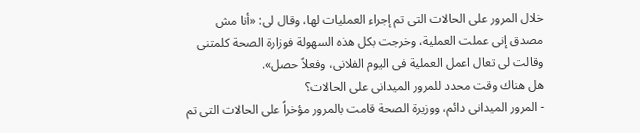خلال المرور على الحالات التى تم إجراء العمليات لها، وقال لى: «أنا مش مصدق إنى عملت العملية، وخرجت بكل هذه السهولة فوزارة الصحة كلمتنى وقالت لى تعال اعمل العملية فى اليوم الفلانى، وفعلاً حصل».
هل هناك وقت محدد للمرور الميدانى على الحالات؟
- المرور الميدانى دائم، ووزيرة الصحة قامت بالمرور مؤخراً على الحالات التى تم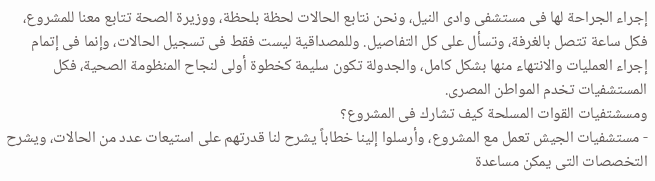إجراء الجراحة لها فى مستشفى وادى النيل، ونحن نتابع الحالات لحظة بلحظة، ووزيرة الصحة تتابع معنا للمشروع، فكل ساعة تتصل بالغرفة، وتسأل على كل التفاصيل. وللمصداقية ليست فقط فى تسجيل الحالات، وإنما فى إتمام إجراء العمليات والانتهاء منها بشكل كامل، والجدولة تكون سليمة كخطوة أولى لنجاح المنظومة الصحية، فكل المستشفيات تخدم المواطن المصرى.
ومسشتفيات القوات المسلحة كيف تشارك فى المشروع؟
- مستشفيات الجيش تعمل مع المشروع، وأرسلوا إلينا خطاباً يشرح لنا قدرتهم على استيعات عدد من الحالات، ويشرح التخصصات التى يمكن مساعدة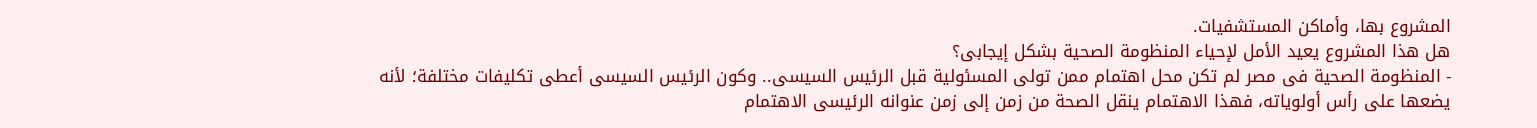المشروع بها، وأماكن المستشفيات.
هل هذا المشروع يعيد الأمل لإحياء المنظومة الصحية بشكل إيجابى؟
- المنظومة الصحية فى مصر لم تكن محل اهتمام ممن تولى المسئولية قبل الرئيس السيسى.. وكون الرئيس السيسى أعطى تكليفات مختلفة؛ لأنه يضعها على رأس أولوياته، فهذا الاهتمام ينقل الصحة من زمن إلى زمن عنوانه الرئيسى الاهتمام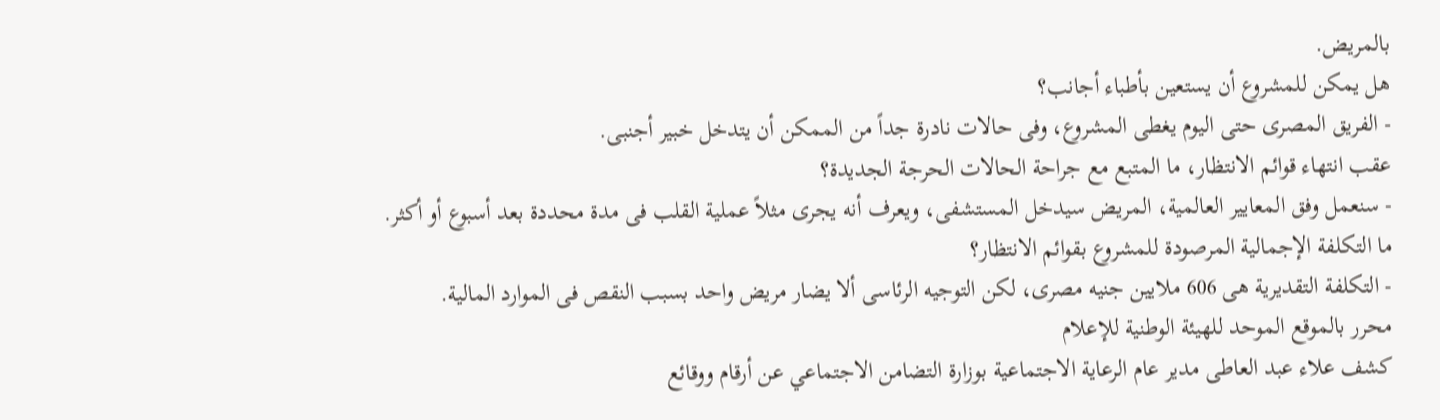بالمريض.
هل يمكن للمشروع أن يستعين بأطباء أجانب؟
- الفريق المصرى حتى اليوم يغطى المشروع، وفى حالات نادرة جداً من الممكن أن يتدخل خبير أجنبى.
عقب انتهاء قوائم الانتظار، ما المتبع مع جراحة الحالات الحرجة الجديدة؟
- سنعمل وفق المعايير العالمية، المريض سيدخل المستشفى، ويعرف أنه يجرى مثلاً عملية القلب فى مدة محددة بعد أسبوع أو أكثر.
ما التكلفة الإجمالية المرصودة للمشروع بقوائم الانتظار؟
- التكلفة التقديرية هى 606 ملايين جنيه مصرى، لكن التوجيه الرئاسى ألا يضار مريض واحد بسبب النقص فى الموارد المالية.
محرر بالموقع الموحد للهيئة الوطنية للإعلام
كشف علاء عبد العاطى مدير عام الرعاية الاجتماعية بوزارة التضامن الاجتماعي عن أرقام ووقائع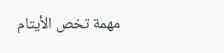مهمة تخص الأيتام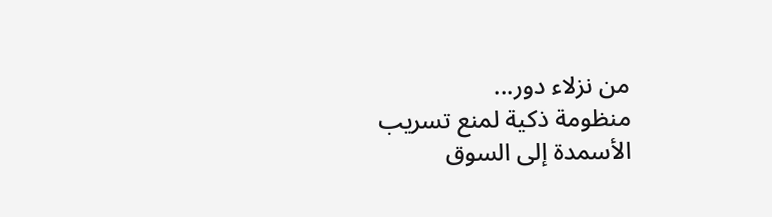من نزلاء دور...
منظومة ذكية لمنع تسريب الأسمدة إلى السوق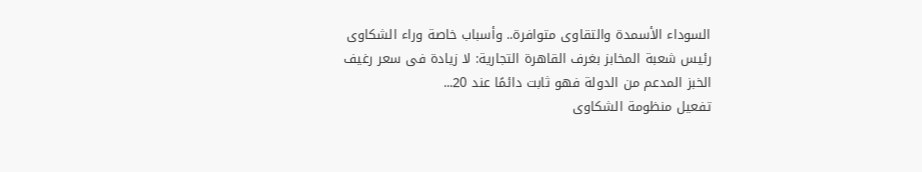السوداء الأسمدة والتقاوى متوافرة.. وأسباب خاصة وراء الشكاوى
رئيس شعبة المخابز بغرف القاهرة التجارية: لا زيادة فى سعر رغيف الخبز المدعم من الدولة فهو ثابت دائمًا عند 20...
تفعيل منظومة الشكاوى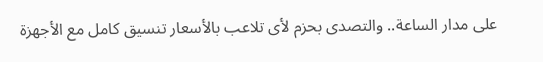على مدار الساعة.. والتصدى بحزم لأى تلاعب بالأسعار تنسيق كامل مع الأجهزة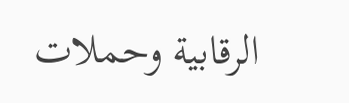الرقابية وحملات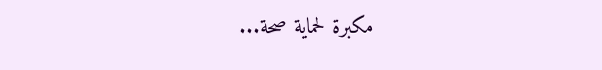مكبرة لحماية صحة...